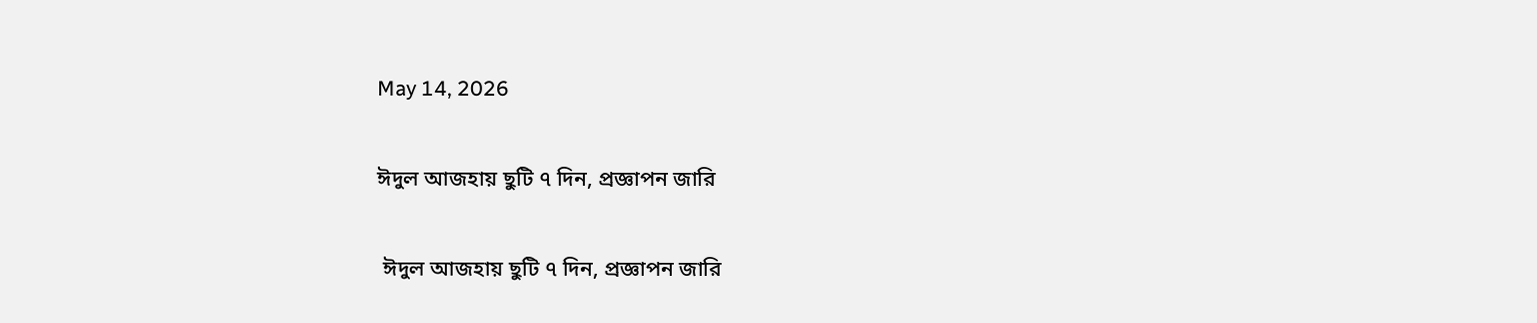May 14, 2026

ঈদুল আজহায় ছুটি ৭ দিন, প্রজ্ঞাপন জারি

 ঈদুল আজহায় ছুটি ৭ দিন, প্রজ্ঞাপন জারি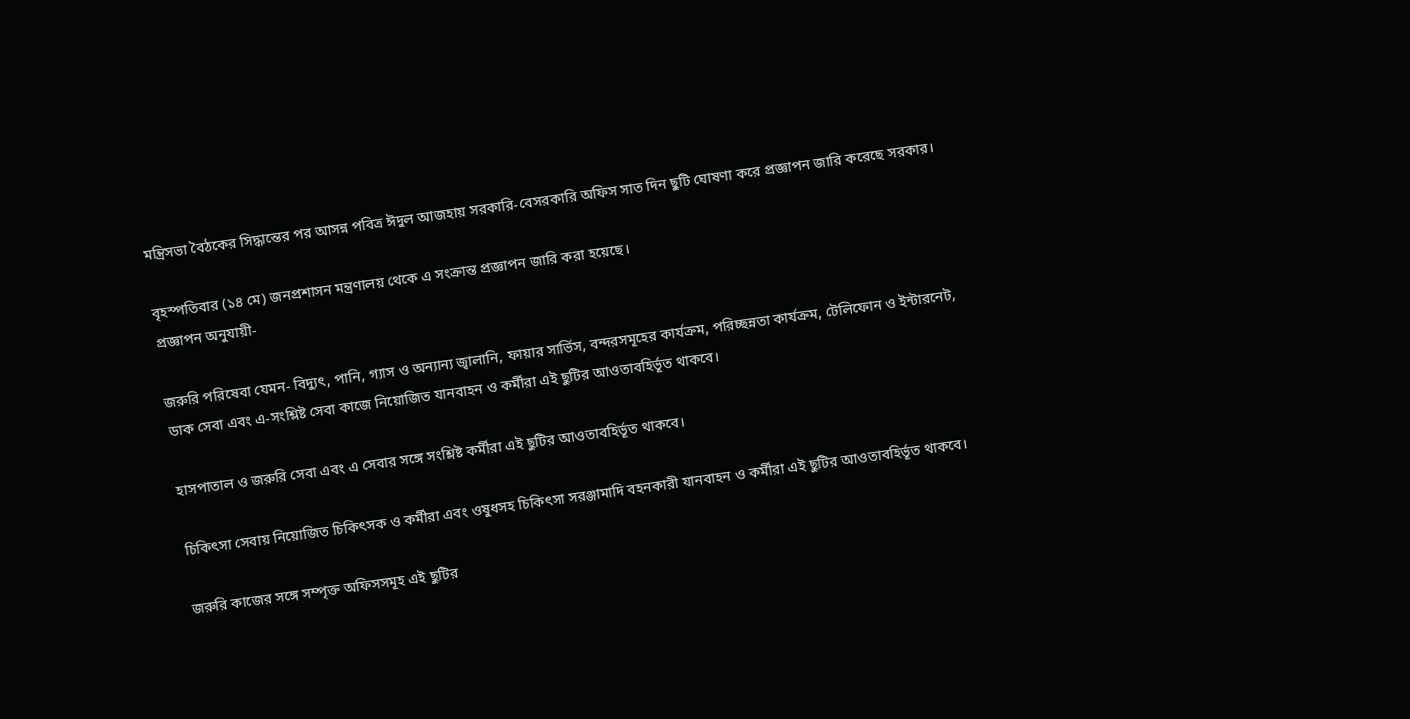মন্ত্রিসভা বৈঠকের সিদ্ধান্তের পর আসন্ন পবিত্র ঈদুল আজহায় সরকারি-বেসরকারি অফিস সাত দিন ছুটি ঘোষণা করে প্রজ্ঞাপন জারি করেছে সরকার।

বৃহস্পতিবার (১৪ মে) জনপ্রশাসন মন্ত্রণালয় থেকে এ সংক্রান্ত প্রজ্ঞাপন জারি করা হয়েছে।
প্রজ্ঞাপন অনুযায়ী-

জরুরি পরিষেবা যেমন- বিদ্যুৎ, পানি, গ্যাস ও অন্যান্য জ্বালানি, ফায়ার সার্ভিস, বন্দরসমূহের কার্যক্রম, পরিচ্ছন্নতা কার্যক্রম, টেলিফোন ও ইন্টারনেট, ডাক সেবা এবং এ-সংশ্লিষ্ট সেবা কাজে নিয়োজিত যানবাহন ও কর্মীরা এই ছুটির আওতাবহির্ভূত থাকবে।

হাসপাতাল ও জরুরি সেবা এবং এ সেবার সঙ্গে সংশ্লিষ্ট কর্মীরা এই ছুটির আওতাবহির্ভূত থাকবে।

চিকিৎসা সেবায় নিয়োজিত চিকিৎসক ও কর্মীরা এবং ওষুধসহ চিকিৎসা সরঞ্জামাদি বহনকারী যানবাহন ও কর্মীরা এই ছুটির আওতাবহির্ভূত থাকবে।

জরুরি কাজের সঙ্গে সম্পৃক্ত অফিসসমূহ এই ছুটির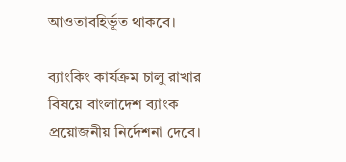আওতাবহির্ভূত থাকবে।

ব্যাংকিং কার্যক্রম চালু রাখার বিষয়ে বাংলাদেশ ব্যাংক প্রয়োজনীয় নির্দেশনা দেবে।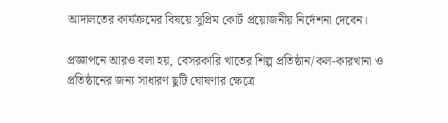আদালতের কার্যক্রমের বিষয়ে সুপ্রিম কোর্ট প্রয়োজনীয় নির্দেশনা দেবেন।

প্রজ্ঞাপনে আরও বলা হয়, বেসরকারি খাতের শিল্প প্রতিষ্ঠান/কল-কারখানা ও প্রতিষ্ঠানের জন্য সাধারণ ছুটি ঘোষণার ক্ষেত্রে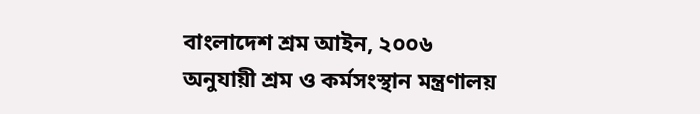বাংলাদেশ শ্রম আইন, ২০০৬ অনুযায়ী শ্রম ও কর্মসংস্থান মন্ত্রণালয়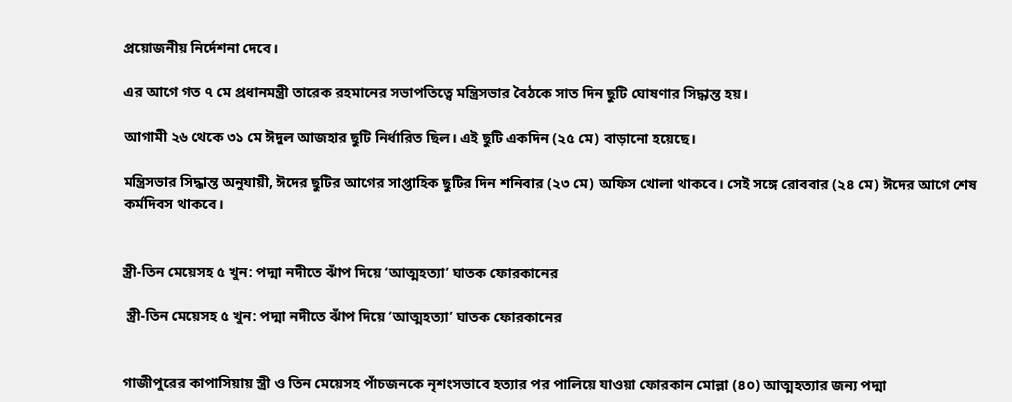প্রয়োজনীয় নির্দেশনা দেবে।

এর আগে গত ৭ মে প্রধানমন্ত্রী তারেক রহমানের সভাপতিত্বে মন্ত্রিসভার বৈঠকে সাত দিন ছুটি ঘোষণার সিদ্ধান্ত হয়।

আগামী ২৬ থেকে ৩১ মে ঈদুল আজহার ছুটি নির্ধারিত ছিল। এই ছুটি একদিন (২৫ মে) বাড়ানো হয়েছে।

মন্ত্রিসভার সিদ্ধান্ত অনুযায়ী, ঈদের ছুটির আগের সাপ্তাহিক ছুটির দিন শনিবার (২৩ মে) অফিস খোলা থাকবে। সেই সঙ্গে রোববার (২৪ মে) ঈদের আগে শেষ কর্মদিবস থাকবে।


স্ত্রী-তিন মেয়েসহ ৫ খুন: পদ্মা নদীতে ঝাঁপ দিয়ে ‘আত্মহত্যা’ ঘাতক ফোরকানের

 স্ত্রী-তিন মেয়েসহ ৫ খুন: পদ্মা নদীতে ঝাঁপ দিয়ে ‘আত্মহত্যা’ ঘাতক ফোরকানের


গাজীপুরের কাপাসিয়ায় স্ত্রী ও তিন মেয়েসহ পাঁচজনকে নৃশংসভাবে হত্যার পর পালিয়ে যাওয়া ফোরকান মোল্লা (৪০) আত্মহত্যার জন্য পদ্মা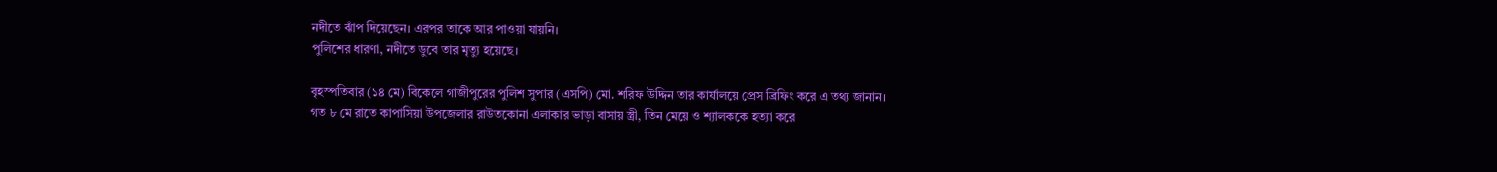নদীতে ঝাঁপ দিয়েছেন। এরপর তাকে আর পাওয়া যায়নি।
পুলিশের ধারণা, নদীতে ডুবে তার মৃত্যু হয়েছে।

বৃহস্পতিবার (১৪ মে) বিকেলে গাজীপুরের পুলিশ সুপার (এসপি) মো. শরিফ উদ্দিন তার কার্যালয়ে প্রেস ব্রিফিং করে এ তথ্য জানান।
গত ৮ মে রাতে কাপাসিয়া উপজেলার রাউতকোনা এলাকার ভাড়া বাসায় স্ত্রী, তিন মেয়ে ও শ্যালককে হত্যা করে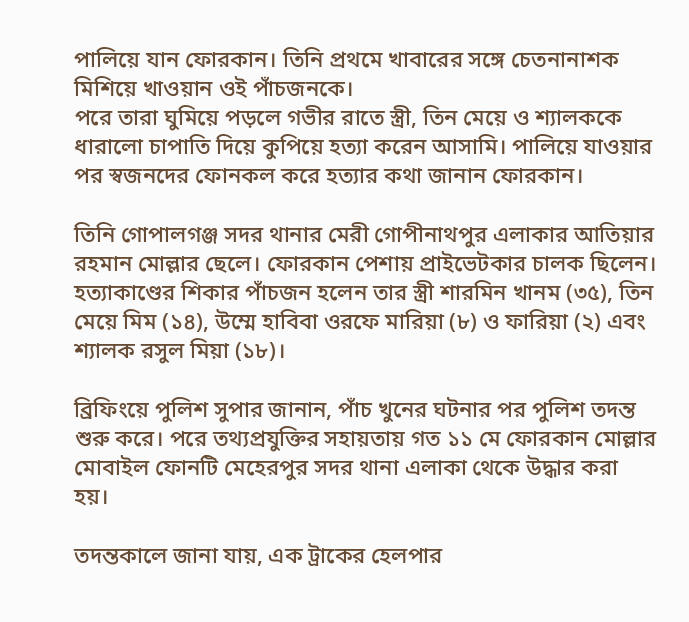পালিয়ে যান ফোরকান। তিনি প্রথমে খাবারের সঙ্গে চেতনানাশক মিশিয়ে খাওয়ান ওই পাঁচজনকে।
পরে তারা ঘুমিয়ে পড়লে গভীর রাতে স্ত্রী, তিন মেয়ে ও শ্যালককে ধারালো চাপাতি দিয়ে কুপিয়ে হত্যা করেন আসামি। পালিয়ে যাওয়ার পর স্বজনদের ফোনকল করে হত্যার কথা জানান ফোরকান।

তিনি গোপালগঞ্জ সদর থানার মেরী গোপীনাথপুর এলাকার আতিয়ার রহমান মোল্লার ছেলে। ফোরকান পেশায় প্রাইভেটকার চালক ছিলেন। হত্যাকাণ্ডের শিকার পাঁচজন হলেন তার স্ত্রী শারমিন খানম (৩৫), তিন মেয়ে মিম (১৪), উম্মে হাবিবা ওরফে মারিয়া (৮) ও ফারিয়া (২) এবং শ্যালক রসুল মিয়া (১৮)।

ব্রিফিংয়ে পুলিশ সুপার জানান, পাঁচ খুনের ঘটনার পর পুলিশ তদন্ত শুরু করে। পরে তথ্যপ্রযুক্তির সহায়তায় গত ১১ মে ফোরকান মোল্লার মোবাইল ফোনটি মেহেরপুর সদর থানা এলাকা থেকে উদ্ধার করা হয়।

তদন্তকালে জানা যায়, এক ট্রাকের হেলপার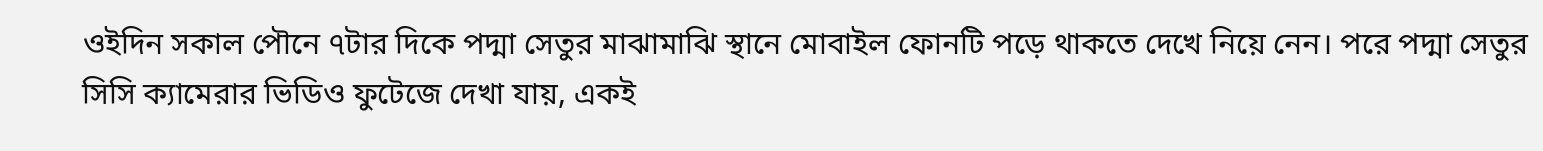ওইদিন সকাল পৌনে ৭টার দিকে পদ্মা সেতুর মাঝামাঝি স্থানে মোবাইল ফোনটি পড়ে থাকতে দেখে নিয়ে নেন। পরে পদ্মা সেতুর সিসি ক্যামেরার ভিডিও ফুটেজে দেখা যায়, একই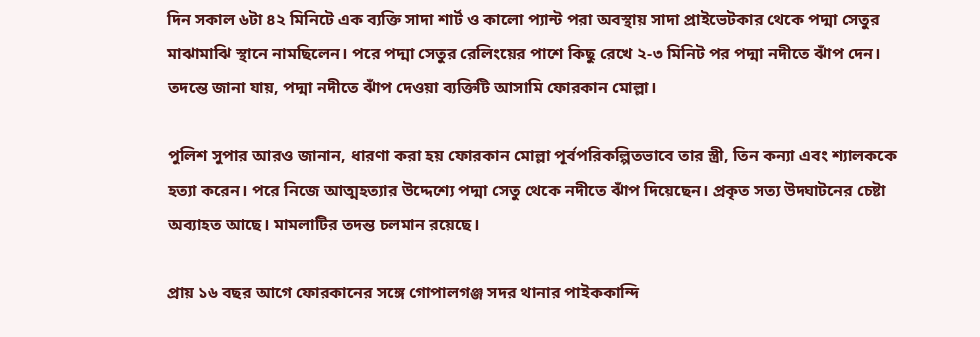দিন সকাল ৬টা ৪২ মিনিটে এক ব্যক্তি সাদা শার্ট ও কালো প্যান্ট পরা অবস্থায় সাদা প্রাইভেটকার থেকে পদ্মা সেতুর মাঝামাঝি স্থানে নামছিলেন। পরে পদ্মা সেতুর রেলিংয়ের পাশে কিছু রেখে ২-৩ মিনিট পর পদ্মা নদীতে ঝাঁপ দেন। তদন্তে জানা যায়, পদ্মা নদীতে ঝাঁপ দেওয়া ব্যক্তিটি আসামি ফোরকান মোল্লা।

পুলিশ সুপার আরও জানান, ধারণা করা হয় ফোরকান মোল্লা পূর্বপরিকল্পিতভাবে তার স্ত্রী, তিন কন্যা এবং শ্যালককে হত্যা করেন। পরে নিজে আত্মহত্যার উদ্দেশ্যে পদ্মা সেতু থেকে নদীতে ঝাঁপ দিয়েছেন। প্রকৃত সত্য উদ্ঘাটনের চেষ্টা অব্যাহত আছে। মামলাটির তদন্ত চলমান রয়েছে।

প্রায় ১৬ বছর আগে ফোরকানের সঙ্গে গোপালগঞ্জ সদর থানার পাইককান্দি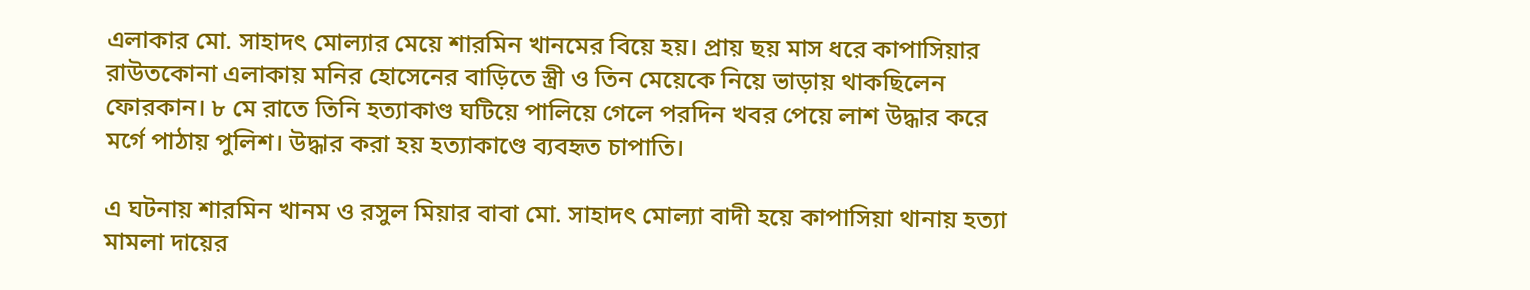এলাকার মো. সাহাদৎ মোল্যার মেয়ে শারমিন খানমের বিয়ে হয়। প্রায় ছয় মাস ধরে কাপাসিয়ার রাউতকোনা এলাকায় মনির হোসেনের বাড়িতে স্ত্রী ও তিন মেয়েকে নিয়ে ভাড়ায় থাকছিলেন ফোরকান। ৮ মে রাতে তিনি হত্যাকাণ্ড ঘটিয়ে পালিয়ে গেলে পরদিন খবর পেয়ে লাশ উদ্ধার করে মর্গে পাঠায় পুলিশ। উদ্ধার করা হয় হত্যাকাণ্ডে ব্যবহৃত চাপাতি।

এ ঘটনায় শারমিন খানম ও রসুল মিয়ার বাবা মো. সাহাদৎ মোল্যা বাদী হয়ে কাপাসিয়া থানায় হত্যা মামলা দায়ের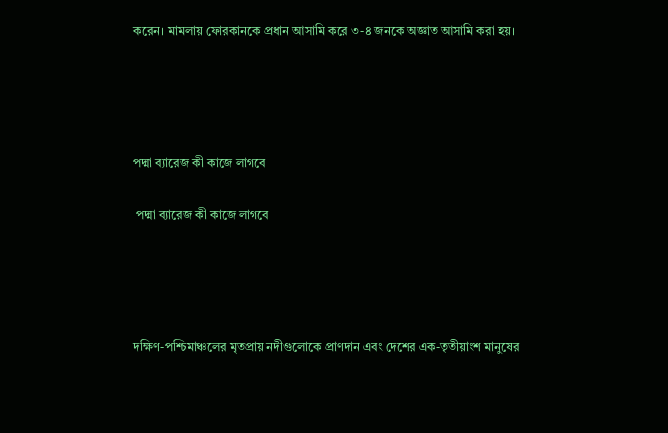করেন। মামলায় ফোরকানকে প্রধান আসামি করে ৩-৪ জনকে অজ্ঞাত আসামি করা হয়।




পদ্মা ব্যারেজ কী কাজে লাগবে

 পদ্মা ব্যারেজ কী কাজে লাগবে




দক্ষিণ-পশ্চিমাঞ্চলের মৃতপ্রায় নদীগুলোকে প্রাণদান এবং দেশের এক-তৃতীয়াংশ মানুষের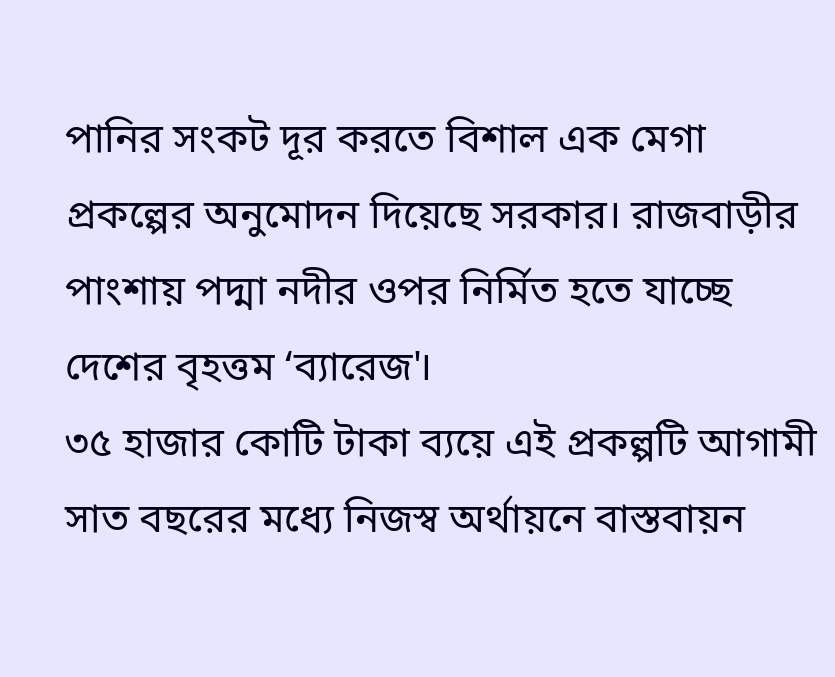পানির সংকট দূর করতে বিশাল এক মেগা প্রকল্পের অনুমোদন দিয়েছে সরকার। রাজবাড়ীর পাংশায় পদ্মা নদীর ওপর নির্মিত হতে যাচ্ছে দেশের বৃহত্তম ‘ব্যারেজ'।
৩৫ হাজার কোটি টাকা ব্যয়ে এই প্রকল্পটি আগামী সাত বছরের মধ্যে নিজস্ব অর্থায়নে বাস্তবায়ন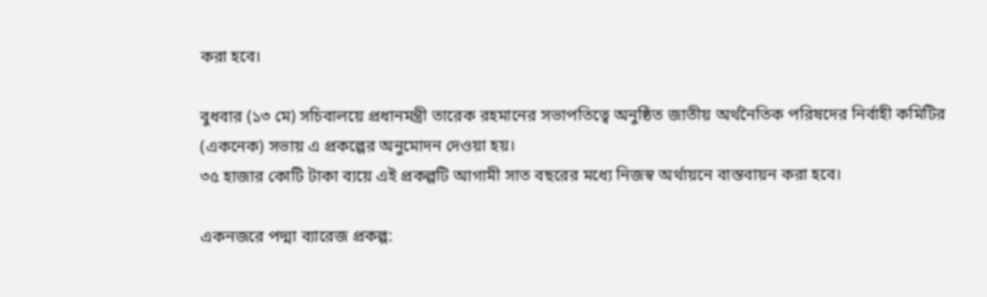করা হবে।

বুধবার (১৩ মে) সচিবালয়ে প্রধানমন্ত্রী তারেক রহমানের সভাপতিত্বে অনুষ্ঠিত জাতীয় অর্থনৈতিক পরিষদের নির্বাহী কমিটির (একনেক) সভায় এ প্রকল্পের অনুমোদন দেওয়া হয়।
৩৫ হাজার কোটি টাকা ব্যয়ে এই প্রকল্পটি আগামী সাত বছরের মধ্যে নিজস্ব অর্থায়নে বাস্তবায়ন করা হবে।

একনজরে পদ্মা ব্যারেজ প্রকল্প: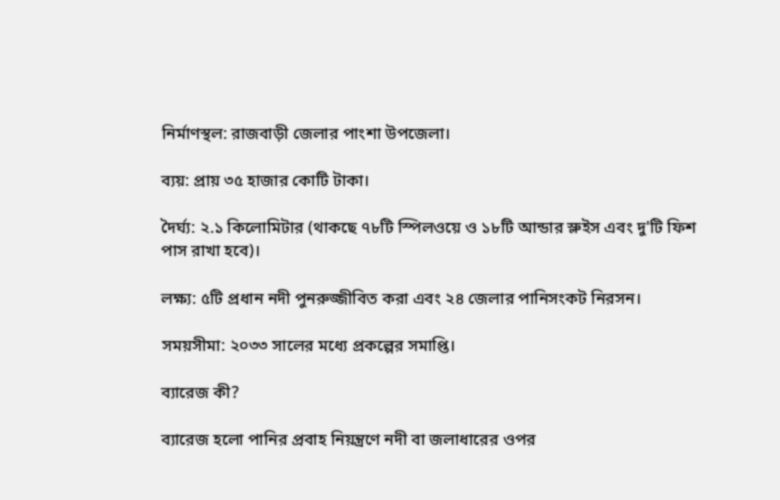নির্মাণস্থল: রাজবাড়ী জেলার পাংশা উপজেলা।

ব্যয়: প্রায় ৩৫ হাজার কোটি টাকা।

দৈর্ঘ্য: ২.১ কিলোমিটার (থাকছে ৭৮টি স্পিলওয়ে ও ১৮টি আন্ডার স্লুইস এবং দু'টি ফিশ পাস রাখা হবে)।

লক্ষ্য: ৫টি প্রধান নদী পুনরুজ্জীবিত করা এবং ২৪ জেলার পানিসংকট নিরসন।

সময়সীমা: ২০৩৩ সালের মধ্যে প্রকল্পের সমাপ্তি।

ব্যারেজ কী?

ব্যারেজ হলো পানির প্রবাহ নিয়ন্ত্রণে নদী বা জলাধারের ওপর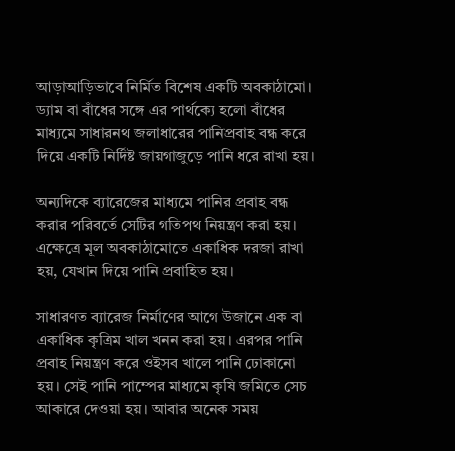আড়াআড়িভাবে নির্মিত বিশেষ একটি অবকাঠামো। ড্যাম বা বাঁধের সঙ্গে এর পার্থক্যে হলো বাঁধের মাধ্যমে সাধারনথ জলাধারের পানিপ্রবাহ বন্ধ করে দিয়ে একটি নির্দিষ্ট জায়গাজুড়ে পানি ধরে রাখা হয়।

অন্যদিকে ব্যারেজের মাধ্যমে পানির প্রবাহ বন্ধ করার পরিবর্তে সেটির গতিপথ নিয়ন্ত্রণ করা হয়। এক্ষেত্রে মূল অবকাঠামোতে একাধিক দরজা রাখা হয়, যেখান দিয়ে পানি প্রবাহিত হয়।

সাধারণত ব্যারেজ নির্মাণের আগে উজানে এক বা একাধিক কৃত্রিম খাল খনন করা হয়। এরপর পানি প্রবাহ নিয়ন্ত্রণ করে ওইসব খালে পানি ঢোকানো হয়। সেই পানি পাম্পের মাধ্যমে কৃষি জমিতে সেচ আকারে দেওয়া হয়। আবার অনেক সময়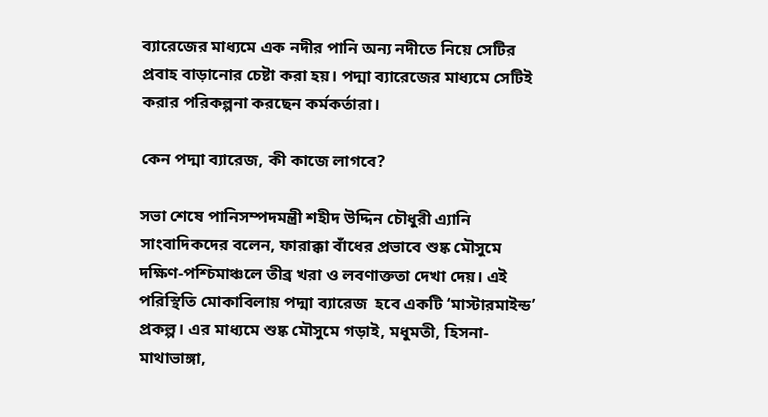ব্যারেজের মাধ্যমে এক নদীর পানি অন্য নদীতে নিয়ে সেটির প্রবাহ বাড়ানোর চেষ্টা করা হয়। পদ্মা ব্যারেজের মাধ্যমে সেটিই করার পরিকল্পনা করছেন কর্মকর্তারা।

কেন পদ্মা ব্যারেজ, কী কাজে লাগবে?

সভা শেষে পানিসম্পদমন্ত্রী শহীদ উদ্দিন চৌধুরী এ্যানি সাংবাদিকদের বলেন, ফারাক্কা বাঁধের প্রভাবে শুষ্ক মৌসুমে দক্ষিণ-পশ্চিমাঞ্চলে তীব্র খরা ও লবণাক্ততা দেখা দেয়। এই পরিস্থিতি মোকাবিলায় পদ্মা ব্যারেজ  হবে একটি ‘মাস্টারমাইন্ড’ প্রকল্প। এর মাধ্যমে শুষ্ক মৌসুমে গড়াই, মধুমতী, হিসনা-মাথাভাঙ্গা,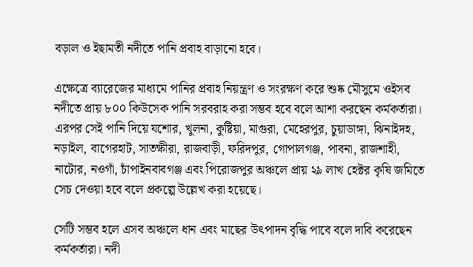বড়াল ও ইছামতী নদীতে পানি প্রবাহ বাড়ানো হবে।

এক্ষেত্রে ব্যারেজের মাধ্যমে পানির প্রবাহ নিয়ন্ত্রণ ও সংরক্ষণ করে শুষ্ক মৌসুমে ওইসব নদীতে প্রায় ৮০০ কিউসেক পানি সরবরাহ করা সম্ভব হবে বলে আশা করছেন কর্মকর্তারা। এরপর সেই পানি দিয়ে যশোর, খুলনা, কুষ্টিয়া, মাগুরা, মেহেরপুর, চুয়াডাঙ্গা, ঝিনাইদহ, নড়াইল, বাগেরহাট, সাতক্ষীরা, রাজবাড়ী, ফরিদপুর, গোপালগঞ্জ, পাবনা, রাজশাহী, নাটোর, নওগাঁ, চাঁপাইনবাবগঞ্জ এবং পিরোজপুর অঞ্চলে প্রায় ২৯ লাখ হেক্টর কৃষি জমিতে সেচ দেওয়া হবে বলে প্রকল্পে উল্লেখ করা হয়েছে।

সেটি সম্ভব হলে এসব অঞ্চলে ধান এবং মাছের উৎপাদন বৃদ্ধি পাবে বলে দাবি করেছেন কর্মকর্তারা। নদী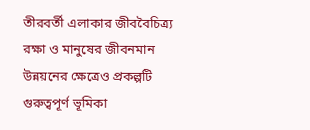তীরবর্তী এলাকার জীববৈচিত্র্য রক্ষা ও মানুষের জীবনমান উন্নয়নের ক্ষেত্রেও প্রকল্পটি গুরুত্বপূর্ণ ভূমিকা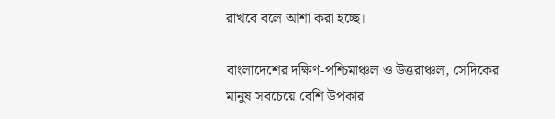রাখবে বলে আশা করা হচ্ছে।

বাংলাদেশের দক্ষিণ-পশ্চিমাঞ্চল ও উত্তরাঞ্চল, সেদিকের মানুষ সবচেয়ে বেশি উপকার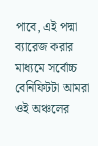পাবে, এই পদ্মা ব্যারেজ করার মাধ্যমে সর্বোচ্চ বেনিফিটটা আমরা ওই অঞ্চলের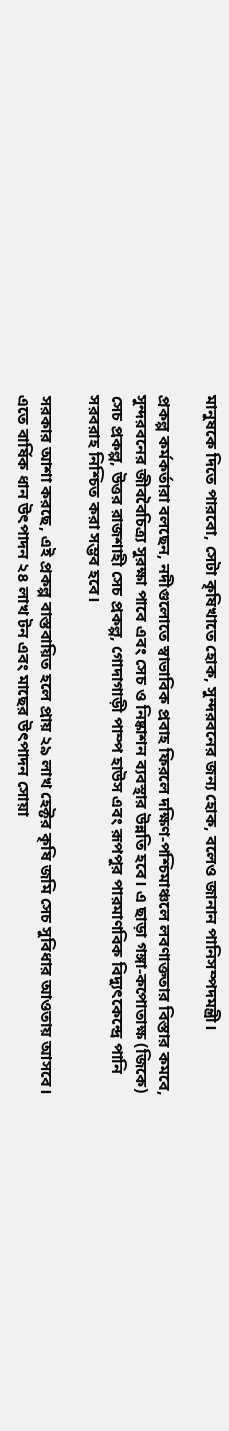মানুষকে দিতে পারবো, সেটা কৃষিখাতে হোক, সুন্দরবনের জন্য হোক, বলেও জানান পানিসম্পদমন্ত্রী।

প্রকল্প কর্মকর্তারা বলছেন, নদীগুলোতে স্বাভাবিক প্রবাহ ফিরলে দক্ষিণ-পশ্চিমাঞ্চলে লবণাক্ততার বিস্তার কমবে, সুন্দরবনের জীববৈচিত্র্য সুরক্ষা পাবে এবং সেচ ও নিষ্কাশন ব্যবস্থার উন্নতি হবে। এ ছাড়া গঙ্গা-কপোতাক্ষ (জিকে) সেচ প্রকল্প, উত্তর রাজশাহী সেচ প্রকল্প, গোদাগাড়ী পাম্প হাউস এবং রূপপুর পারমাণবিক বিদ্যুৎকেন্দ্রে পানি সরবরাহ নিশ্চিত করা সম্ভব হবে।

সরকার আশা করছে, এই প্রকল্প বাস্তবায়িত হলে প্রায় ২৯ লাখ হেক্টর কৃষি জমি সেচ সুবিধার আওতায় আসবে। এতে বার্ষিক ধান উৎপাদন ২৪ লাখ টন এবং মাছের উৎপাদন সোয়া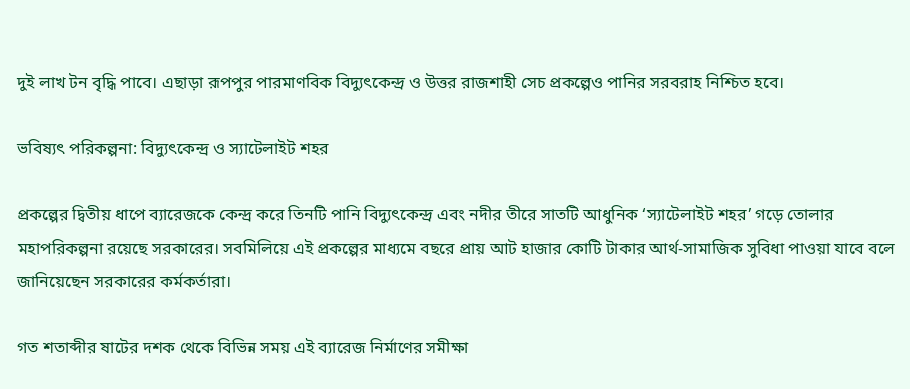দুই লাখ টন বৃদ্ধি পাবে। এছাড়া রূপপুর পারমাণবিক বিদ্যুৎকেন্দ্র ও উত্তর রাজশাহী সেচ প্রকল্পেও পানির সরবরাহ নিশ্চিত হবে।

ভবিষ্যৎ পরিকল্পনা: বিদ্যুৎকেন্দ্র ও স্যাটেলাইট শহর

প্রকল্পের দ্বিতীয় ধাপে ব্যারেজকে কেন্দ্র করে তিনটি পানি বিদ্যুৎকেন্দ্র এবং নদীর তীরে সাতটি আধুনিক ‘স্যাটেলাইট শহর’ গড়ে তোলার মহাপরিকল্পনা রয়েছে সরকারের। সবমিলিয়ে এই প্রকল্পের মাধ্যমে বছরে প্রায় আট হাজার কোটি টাকার আর্থ-সামাজিক সুবিধা পাওয়া যাবে বলে জানিয়েছেন সরকারের কর্মকর্তারা।

গত শতাব্দীর ষাটের দশক থেকে বিভিন্ন সময় এই ব্যারেজ নির্মাণের সমীক্ষা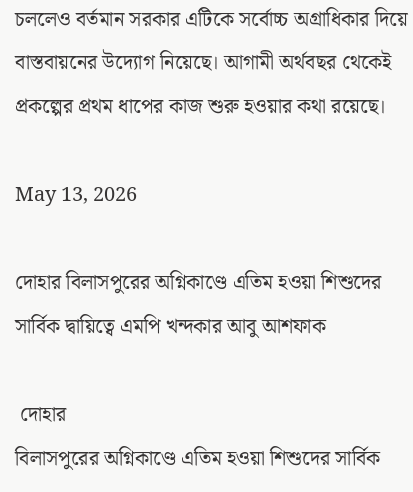চললেও বর্তমান সরকার এটিকে সর্বোচ্চ অগ্রাধিকার দিয়ে বাস্তবায়নের উদ্যোগ নিয়েছে। আগামী অর্থবছর থেকেই প্রকল্পের প্রথম ধাপের কাজ শুরু হওয়ার কথা রয়েছে।

May 13, 2026

দোহার বিলাসপুরের অগ্নিকাণ্ডে এতিম হওয়া শিশুদের সার্বিক দ্বায়িত্বে এমপি খন্দকার আবু আশফাক

 দোহার
বিলাসপুরের অগ্নিকাণ্ডে এতিম হওয়া শিশুদের সার্বিক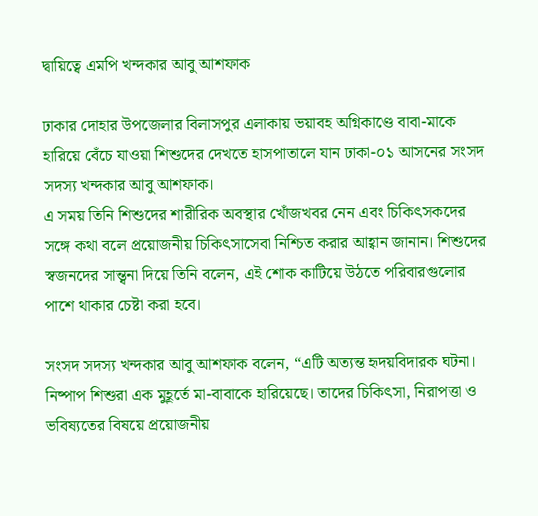দ্বায়িত্বে এমপি খন্দকার আবু আশফাক

ঢাকার দোহার উপজেলার বিলাসপুর এলাকায় ভয়াবহ অগ্নিকাণ্ডে বাবা-মাকে হারিয়ে বেঁচে যাওয়া শিশুদের দেখতে হাসপাতালে যান ঢাকা-০১ আসনের সংসদ সদস্য খন্দকার আবু আশফাক।
এ সময় তিনি শিশুদের শারীরিক অবস্থার খোঁজখবর নেন এবং চিকিৎসকদের সঙ্গে কথা বলে প্রয়োজনীয় চিকিৎসাসেবা নিশ্চিত করার আহ্বান জানান। শিশুদের স্বজনদের সান্ত্বনা দিয়ে তিনি বলেন, এই শোক কাটিয়ে উঠতে পরিবারগুলোর পাশে থাকার চেষ্টা করা হবে।

সংসদ সদস্য খন্দকার আবু আশফাক বলেন, “এটি অত্যন্ত হৃদয়বিদারক ঘটনা। নিষ্পাপ শিশুরা এক মুহূর্তে মা-বাবাকে হারিয়েছে। তাদের চিকিৎসা, নিরাপত্তা ও ভবিষ্যতের বিষয়ে প্রয়োজনীয়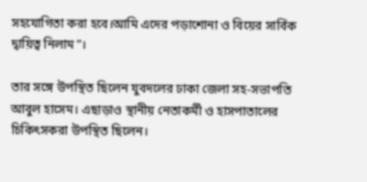সহযোগিতা করা হবে।আমি এদের পড়াশোনা ও বিয়ের সার্বিক দ্বায়িত্ব নিলাম”।

তার সঙ্গে উপস্থিত ছিলেন যুবদলের ঢাকা জেলা সহ-সভাপতি আবুল হাসেম। এছাড়াও স্থানীয় নেতাকর্মী ও হাসপাতালের চিকিৎসকরা উপস্থিত ছিলেন।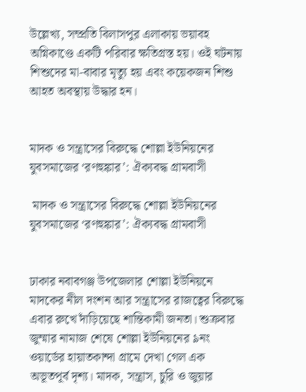উল্লেখ্য, সম্প্রতি বিলাসপুর এলাকায় ভয়াবহ অগ্নিকাণ্ডে একটি পরিবার ক্ষতিগ্রস্ত হয়। ওই ঘটনায় শিশুদের মা-বাবার মৃত্যু হয় এবং কয়েকজন শিশু আহত অবস্থায় উদ্ধার হন।


মাদক ও সন্ত্রাসের বিরুদ্ধে শোল্লা ইউনিয়নের যুবসমাজের ‘রণহুঙ্কার’: ঐক্যবদ্ধ গ্রামবাসী

 মাদক ও সন্ত্রাসের বিরুদ্ধে শোল্লা ইউনিয়নের যুবসমাজের ‘রণহুঙ্কার’: ঐক্যবদ্ধ গ্রামবাসী


ঢাকার নবাবগঞ্জ উপজেলার শোল্লা ইউনিয়নে মাদকের নীল দংশন আর সন্ত্রাসের রাজত্বের বিরুদ্ধে এবার রুখে দাঁড়িয়েছে শান্তিকামী জনতা। শুক্রবার জুম্মার নামাজ শেষে শোল্লা ইউনিয়নের ৯নং ওয়ার্ডের হায়াতকান্দা গ্রামে দেখা গেল এক অভূতপূর্ব দৃশ্য। মাদক, সন্ত্রাস, চুরি ও জুয়ার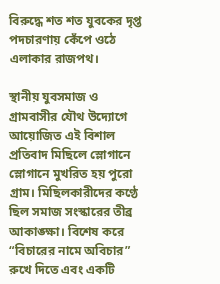বিরুদ্ধে শত শত যুবকের দৃপ্ত পদচারণায় কেঁপে ওঠে এলাকার রাজপথ।

স্থানীয় যুবসমাজ ও গ্রামবাসীর যৌথ উদ্যোগে আয়োজিত এই বিশাল প্রতিবাদ মিছিলে স্লোগানে স্লোগানে মুখরিত হয় পুরো গ্রাম। মিছিলকারীদের কণ্ঠে ছিল সমাজ সংস্কারের তীব্র আকাঙ্ক্ষা। বিশেষ করে “বিচারের নামে অবিচার” রুখে দিতে এবং একটি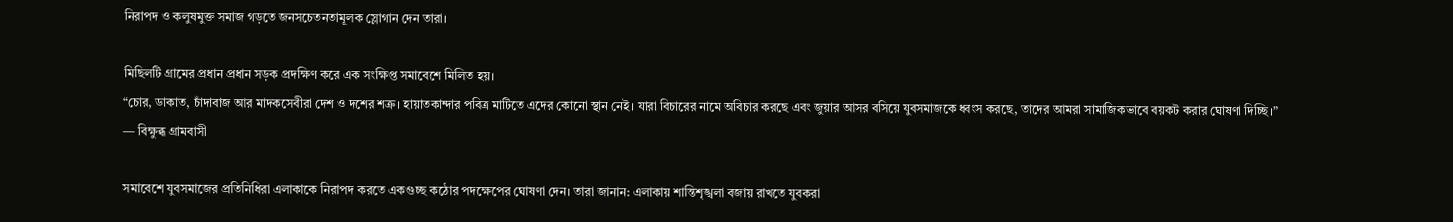নিরাপদ ও কলুষমুক্ত সমাজ গড়তে জনসচেতনতামূলক স্লোগান দেন তারা।

মিছিলটি গ্রামের প্রধান প্রধান সড়ক প্রদক্ষিণ করে এক সংক্ষিপ্ত সমাবেশে মিলিত হয়।
“চোর, ডাকাত, চাঁদাবাজ আর মাদকসেবীরা দেশ ও দশের শত্রু। হায়াতকান্দার পবিত্র মাটিতে এদের কোনো স্থান নেই। যারা বিচারের নামে অবিচার করছে এবং জুয়ার আসর বসিয়ে যুবসমাজকে ধ্বংস করছে, তাদের আমরা সামাজিকভাবে বয়কট করার ঘোষণা দিচ্ছি।”
— বিক্ষুব্ধ গ্রামবাসী

সমাবেশে যুবসমাজের প্রতিনিধিরা এলাকাকে নিরাপদ করতে একগুচ্ছ কঠোর পদক্ষেপের ঘোষণা দেন। তারা জানান: এলাকায় শান্তিশৃঙ্খলা বজায় রাখতে যুবকরা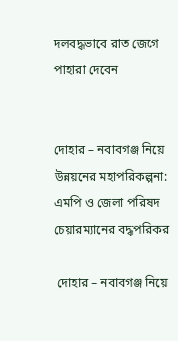দলবদ্ধভাবে রাত জেগে পাহারা দেবেন


দোহার – নবাবগঞ্জ নিয়ে উন্নয়নের মহাপরিকল্পনা: এমপি ও জেলা পরিষদ চেয়ারম্যানের বদ্ধপরিকর

 দোহার – নবাবগঞ্জ নিয়ে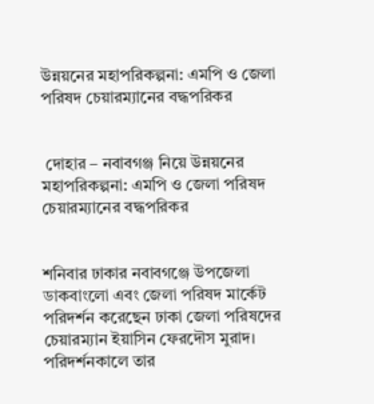উন্নয়নের মহাপরিকল্পনা: এমপি ও জেলা পরিষদ চেয়ারম্যানের বদ্ধপরিকর


 দোহার – নবাবগঞ্জ নিয়ে উন্নয়নের মহাপরিকল্পনা: এমপি ও জেলা পরিষদ চেয়ারম্যানের বদ্ধপরিকর


শনিবার ঢাকার নবাবগঞ্জে উপজেলা ডাকবাংলো এবং জেলা পরিষদ মার্কেট পরিদর্শন করেছেন ঢাকা জেলা পরিষদের চেয়ারম্যান ইয়াসিন ফেরদৌস মুরাদ। পরিদর্শনকালে তার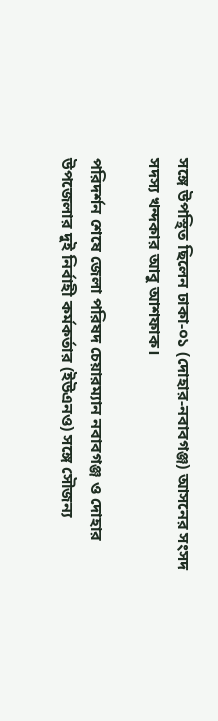সঙ্গে উপস্থিত ছিলেন ঢাকা-০১ (দোহার-নবাবগঞ্জ) আসনের সংসদ সদস্য খন্দকার আবু আশফাক।

পরিদর্শন শেষে জেলা পরিষদ চেয়ারম্যান নবাবগঞ্জ ও দোহার উপজেলার দুই নির্বাহী কর্মকর্তার (ইউএনও) সঙ্গে সৌজন্য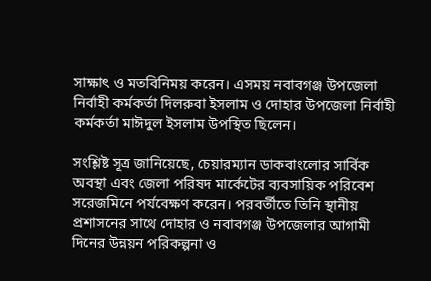সাক্ষাৎ ও মতবিনিময় করেন। এসময় নবাবগঞ্জ উপজেলা নির্বাহী কর্মকর্তা দিলরুবা ইসলাম ও দোহার উপজেলা নির্বাহী কর্মকর্তা মাঈদুল ইসলাম উপস্থিত ছিলেন।

সংশ্লিষ্ট সূত্র জানিয়েছে, চেয়ারম্যান ডাকবাংলোর সার্বিক অবস্থা এবং জেলা পরিষদ মার্কেটের ব্যবসায়িক পরিবেশ সরেজমিনে পর্যবেক্ষণ করেন। পরবর্তীতে তিনি স্থানীয় প্রশাসনের সাথে দোহার ও নবাবগঞ্জ উপজেলার আগামী দিনের উন্নয়ন পরিকল্পনা ও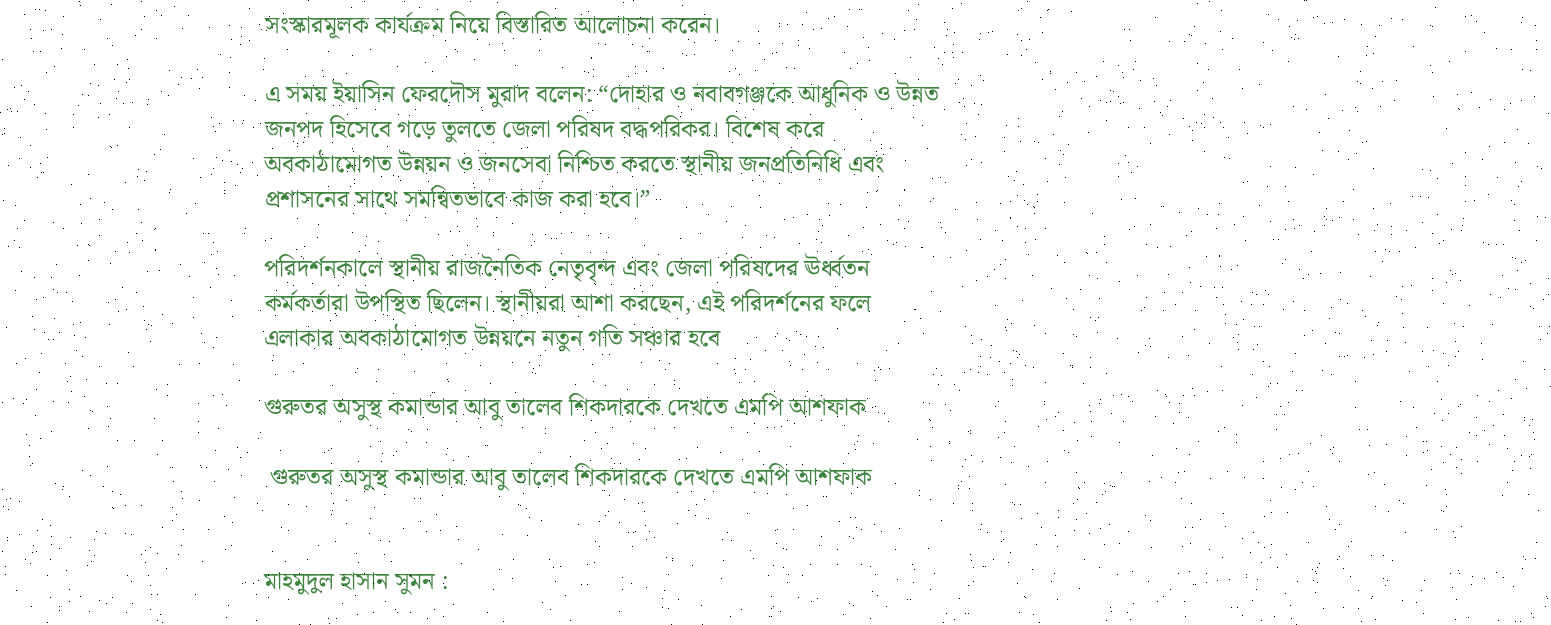সংস্কারমূলক কার্যক্রম নিয়ে বিস্তারিত আলোচনা করেন।

এ সময় ইয়াসিন ফেরদৌস মুরাদ বলেন: “দোহার ও নবাবগঞ্জকে আধুনিক ও উন্নত জনপদ হিসেবে গড়ে তুলতে জেলা পরিষদ বদ্ধপরিকর। বিশেষ করে অবকাঠামোগত উন্নয়ন ও জনসেবা নিশ্চিত করতে স্থানীয় জনপ্রতিনিধি এবং প্রশাসনের সাথে সমন্বিতভাবে কাজ করা হবে।”

পরিদর্শনকালে স্থানীয় রাজনৈতিক নেতৃবৃন্দ এবং জেলা পরিষদের ঊর্ধ্বতন কর্মকর্তারা উপস্থিত ছিলেন। স্থানীয়রা আশা করছেন, এই পরিদর্শনের ফলে এলাকার অবকাঠামোগত উন্নয়নে নতুন গতি সঞ্চার হবে

গুরুতর অসুস্থ কমান্ডার আবু তালেব শিকদারকে দেখতে এমপি আশফাক

 গুরুতর অসুস্থ কমান্ডার আবু তালেব শিকদারকে দেখতে এমপি আশফাক


মাহমুদুল হাসান সুমন :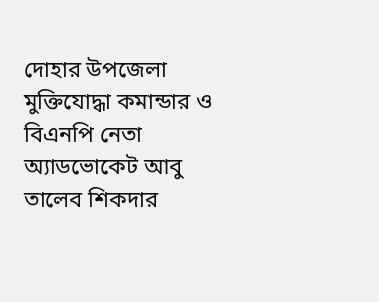দোহার উপজেলা মুক্তিযোদ্ধা কমান্ডার ও বিএনপি নেতা অ্যাডভোকেট আবু তালেব শিকদার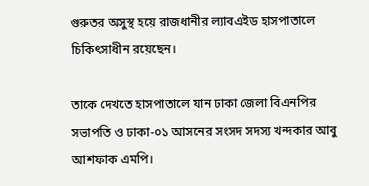গুরুতর অসুস্থ হয়ে রাজধানীর ল্যাবএইড হাসপাতালে চিকিৎসাধীন রয়েছেন।

তাকে দেখতে হাসপাতালে যান ঢাকা জেলা বিএনপির সভাপতি ও ঢাকা-০১ আসনের সংসদ সদস্য খন্দকার আবু আশফাক এমপি।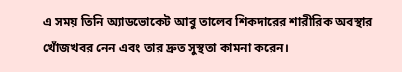এ সময় তিনি অ্যাডভোকেট আবু তালেব শিকদারের শারীরিক অবস্থার খোঁজখবর নেন এবং তার দ্রুত সুস্থতা কামনা করেন।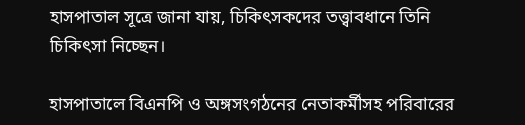হাসপাতাল সূত্রে জানা যায়, চিকিৎসকদের তত্ত্বাবধানে তিনি চিকিৎসা নিচ্ছেন।

হাসপাতালে বিএনপি ও অঙ্গসংগঠনের নেতাকর্মীসহ পরিবারের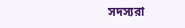সদস্যরা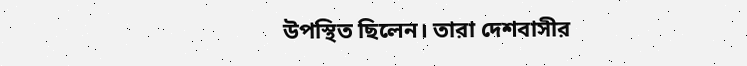উপস্থিত ছিলেন। তারা দেশবাসীর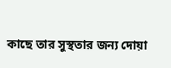কাছে তার সুস্থতার জন্য দোয়া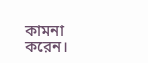কামনা করেন।